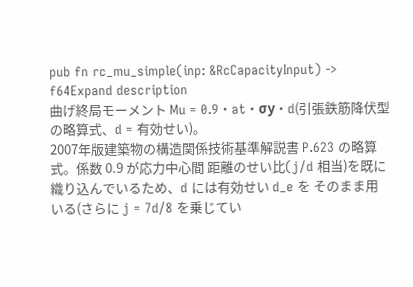pub fn rc_mu_simple(inp: &RcCapacityInput) -> f64Expand description
曲げ終局モーメント Mu = 0.9・at・σy・d(引張鉄筋降伏型の略算式、d = 有効せい)。
2007年版建築物の構造関係技術基準解説書 P.623 の略算式。係数 0.9 が応力中心間 距離のせい比(j/d 相当)を既に織り込んでいるため、d には有効せい d_e を そのまま用いる(さらに j = 7d/8 を乗じてい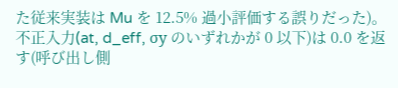た従来実装は Mu を 12.5% 過小評価する誤りだった)。
不正入力(at, d_eff, σy のいずれかが 0 以下)は 0.0 を返す(呼び出し側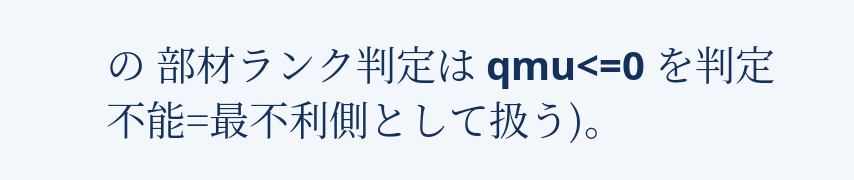の 部材ランク判定は qmu<=0 を判定不能=最不利側として扱う)。